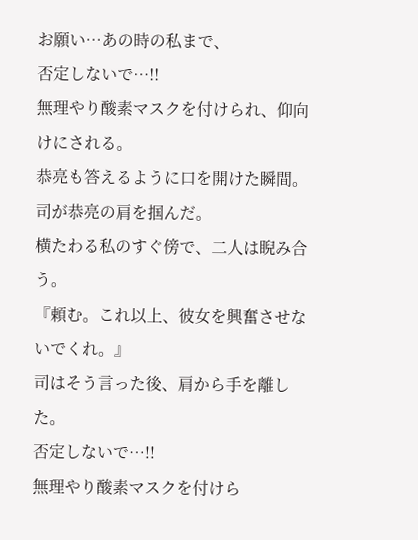お願い…あの時の私まで、
否定しないで…!!
無理やり酸素マスクを付けられ、仰向けにされる。
恭亮も答えるように口を開けた瞬間。
司が恭亮の肩を掴んだ。
横たわる私のすぐ傍で、二人は睨み合う。
『頼む。これ以上、彼女を興奮させないでくれ。』
司はそう言った後、肩から手を離した。
否定しないで…!!
無理やり酸素マスクを付けら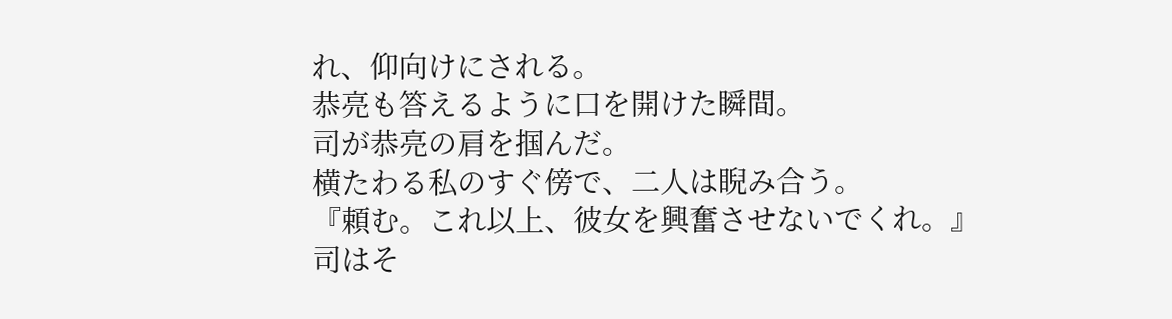れ、仰向けにされる。
恭亮も答えるように口を開けた瞬間。
司が恭亮の肩を掴んだ。
横たわる私のすぐ傍で、二人は睨み合う。
『頼む。これ以上、彼女を興奮させないでくれ。』
司はそ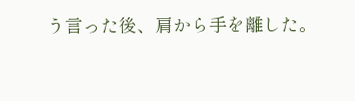う言った後、肩から手を離した。